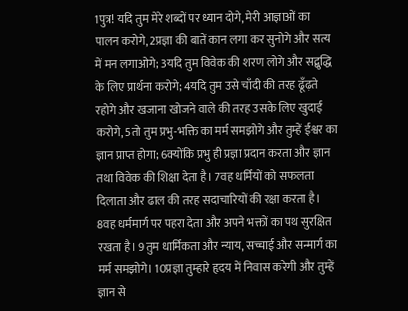1पुत्र! यदि तुम मेरे शब्दों पर ध्यान दोगे, मेरी आज्ञाओं का पालन करोगे, 2प्रज्ञा की बातें कान लगा कर सुनोगे और सत्य में मन लगाओगे; 3यदि तुम विवेक की शरण लोगे और सद्बुद्धि के लिए प्रार्थना करोगे; 4यदि तुम उसे चाँदी की तरह ढूँढ़ते रहोगे और खजाना खोजने वाले की तरह उसके लिए खुदाई करोगे, 5तो तुम प्रभु-भक्ति का मर्म समझोगे और तुम्हें ईश्वर का ज्ञान प्राप्त होगा; 6क्योंकि प्रभु ही प्रज्ञा प्रदान करता और ज्ञान तथा विवेक की शिक्षा देता है। 7वह धर्मियों को सफलता दिलाता और ढाल की तरह सदाचारियों की रक्षा करता है। 8वह धर्ममार्ग पर पहरा देता और अपने भक्तों का पथ सुरक्षित रखता है। 9तुम धार्मिकता और न्याय, सच्चाई और सन्मार्ग का मर्म समझोगे। 10प्रज्ञा तुम्हारे हृदय में निवास करेगी और तुम्हें ज्ञान से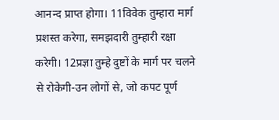आनन्द प्राप्त होगा। 11विवेक तुम्हारा मार्ग प्रशस्त करेगा, समझदारी तुम्हारी रक्षा करेगी। 12प्रज्ञा तुम्हे दुष्टों के मार्ग पर चलने से रोकेगी-उन लोगों से, जो कपट पूर्ण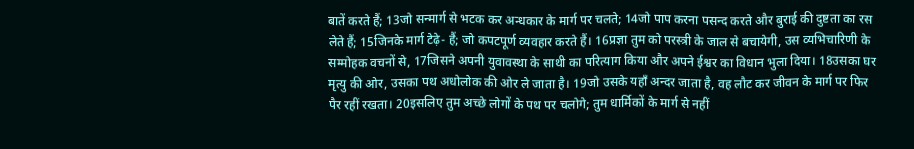बातें करते हैं; 13जो सन्मार्ग से भटक कर अन्धकार के मार्ग पर चलते; 14जो पाप करना पसन्द करते और बुराई की दुष्टता का रस लेते हैं; 15जिनके मार्ग टेढ़े- हैं; जो कपटपूर्ण व्यवहार करते हैं। 16प्रज्ञा तुम को परस्त्री के जाल से बचायेगी, उस व्यभिचारिणी के सम्मोहक वचनों से, 17जिसने अपनी युवावस्था के साथी का परित्याग किया और अपने ईश्वर का विधान भुला दिया। 18उसका घर मृत्यु की ओर, उसका पथ अधोलोक की ओर ले जाता है। 19जो उसके यहाँ अन्दर जाता है, वह लौट कर जीवन के मार्ग पर फिर पैर रहीं रखता। 20इसलिए तुम अच्छे लोगों के पथ पर चलोगे; तुम धार्मिकों के मार्ग से नहीं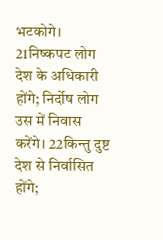भटकोगे। 21निष्कपट लोग देश के अधिकारी होंगे; निर्दोष लोग उस में निवास करेंगे। 22किन्तु दुष्ट देश से निर्वासित होंगे;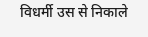विधर्मी उस से निकाले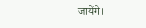जायेंगे।